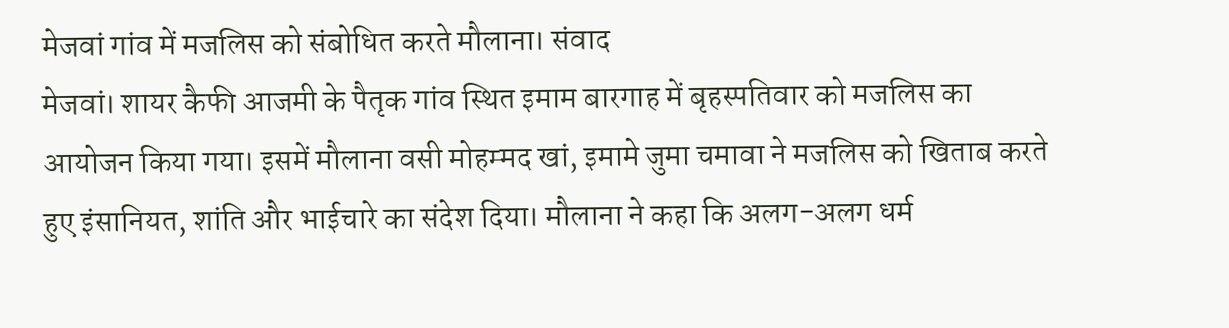मेजवां गांव में मजलिस को संबोधित करते मौलाना। संवाद
मेजवां। शायर कैफी आजमी के पैतृक गांव स्थित इमाम बारगाह में बृहस्पतिवार को मजलिस का आयोजन किया गया। इसमें मौलाना वसी मोहम्मद खां, इमामे जुमा चमावा ने मजलिस को खिताब करते हुए इंसानियत, शांति और भाईचारे का संदेश दिया। मौलाना ने कहा कि अलग-अलग धर्म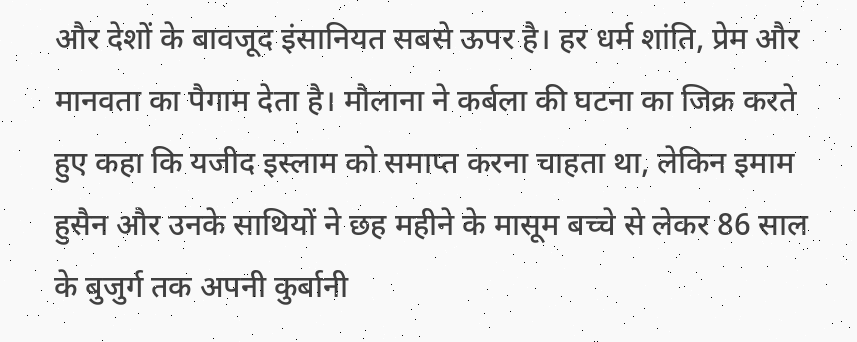और देशों के बावजूद इंसानियत सबसे ऊपर है। हर धर्म शांति, प्रेम और मानवता का पैगाम देता है। मौलाना ने कर्बला की घटना का जिक्र करते हुए कहा कि यजीद इस्लाम को समाप्त करना चाहता था, लेकिन इमाम हुसैन और उनके साथियों ने छह महीने के मासूम बच्चे से लेकर 86 साल के बुजुर्ग तक अपनी कुर्बानी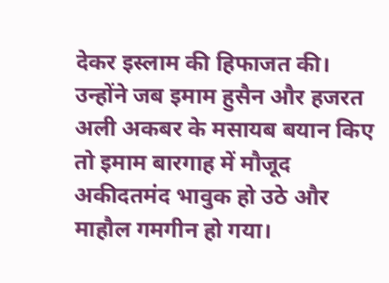देकर इस्लाम की हिफाजत की। उन्होंने जब इमाम हुसैन और हजरत अली अकबर के मसायब बयान किए तो इमाम बारगाह में मौजूद अकीदतमंद भावुक हो उठे और माहौल गमगीन हो गया।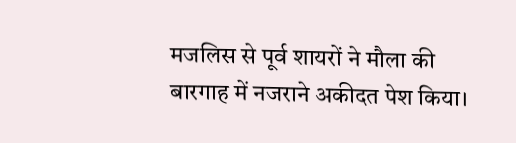मजलिस से पूर्व शायरों ने मौला की बारगाह में नजराने अकीदत पेश किया।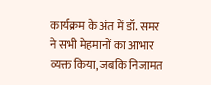कार्यक्रम के अंत में डॉ. समर ने सभी मेहमानों का आभार व्यक्त किया, जबकि निजामत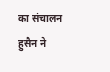का संचालन हुसैन ने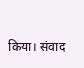किया। संवाद